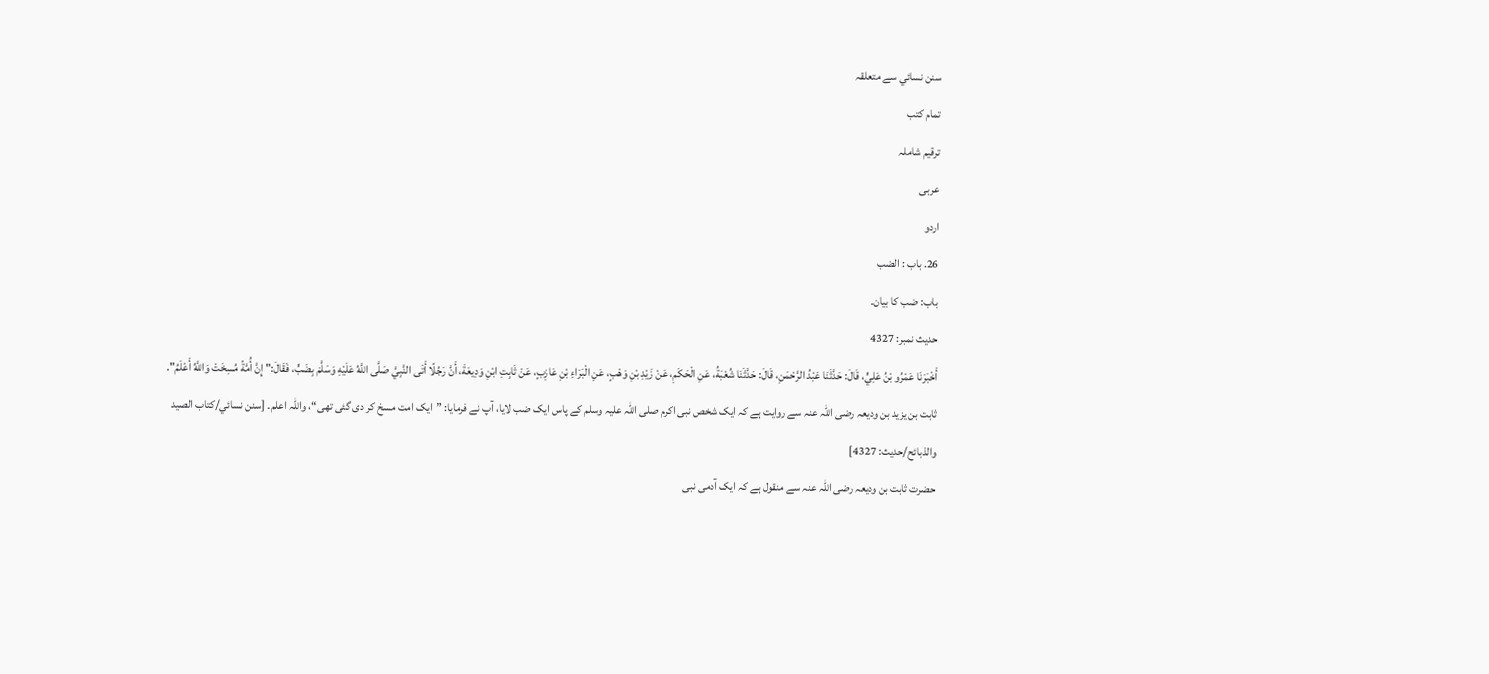سنن نسائي سے متعلقہ
تمام کتب
ترقیم شاملہ
عربی
اردو
26. باب : الضب
باب: ضب کا بیان۔
حدیث نمبر: 4327
أَخْبَرَنَا عَمْرُو بْنُ عَلِيٍّ، قَالَ: حَدَّثَنَا عَبْدُ الرَّحْمَنِ، قَالَ: حَدَّثَنَا شُعْبَةُ، عَنِ الْحَكَمِ، عَنْ زَيْدِ بْنِ وَهْبٍ، عَنِ الْبَرَاءِ بْنِ عَازِبٍ، عَنْ ثَابِتِ ابْنِ وَدِيعَةَ، أَنَّ رَجُلًا أَتَى النَّبِيَّ صَلَّى اللَّهُ عَلَيْهِ وَسَلَّمَ بِضَبٍّ، فَقَالَ:" إِنَّ أُمَّةً مُسِخَتْ وَاللَّهُ أَعْلَمُ".
ثابت بن یزید بن ودیعہ رضی اللہ عنہ سے روایت ہے کہ ایک شخص نبی اکرم صلی اللہ علیہ وسلم کے پاس ایک ضب لایا، آپ نے فرمایا: ”ایک امت مسخ کر دی گئی تھی“، واللہ اعلم۔ [سنن نسائي/كتاب الصيد والذبائح/حدیث: 4327]
حضرت ثابت بن ودیعہ رضی اللہ عنہ سے منقول ہے کہ ایک آدمی نبی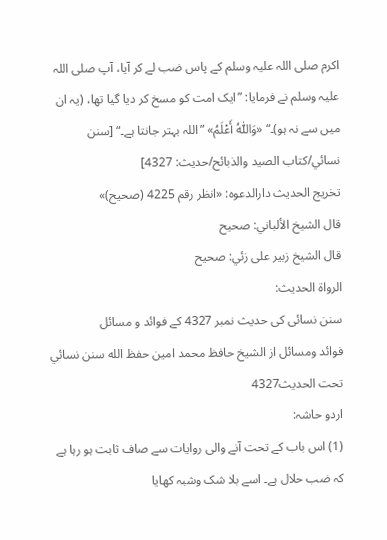اکرم صلی اللہ علیہ وسلم کے پاس ضب لے کر آیا، آپ صلی اللہ علیہ وسلم نے فرمایا: ”ایک امت کو مسخ کر دیا گیا تھا، (یہ ان میں سے نہ ہو)۔“ «وَاللّٰهُ أَعْلَمُ» ”اللہ بہتر جانتا ہے۔“ [سنن نسائي/كتاب الصيد والذبائح/حدیث: 4327]
تخریج الحدیث دارالدعوہ: «انظر رقم 4225 (صحیح)»
قال الشيخ الألباني: صحيح
قال الشيخ زبير على زئي: صحيح
الرواة الحديث:
سنن نسائی کی حدیث نمبر 4327 کے فوائد و مسائل
فوائد ومسائل از الشيخ حافظ محمد امين حفظ الله سنن نسائي تحت الحديث4327
اردو حاشہ:
(1) اس باب کے تحت آنے والی روایات سے صاف ثابت ہو رہا ہے کہ ضب حلال ہے۔ اسے بلا شک وشبہ کھایا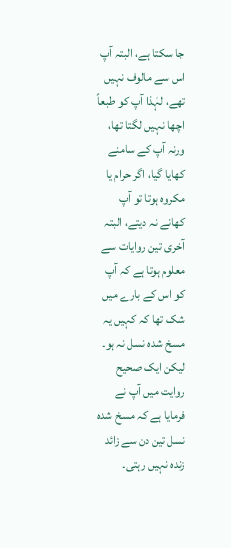جا سکتا ہے، البتہ آپ اس سے مالوف نہیں تھے، لہٰذا آپ کو طبعاً اچھا نہیں لگتا تھا، ورنہ آپ کے سامنے کھایا گیا، اگر حرام یا مکروہ ہوتا تو آپ کھانے نہ دیتے، البتہ آخری تین روایات سے معلوم ہوتا ہے کہ آپ کو اس کے بارے میں شک تھا کہ کہیں یہ مسخ شدہ نسل نہ ہو۔ لیکن ایک صحیح روایت میں آپ نے فرمایا ہے کہ مسخ شدہ نسل تین دن سے زائد زندہ نہیں رہتی۔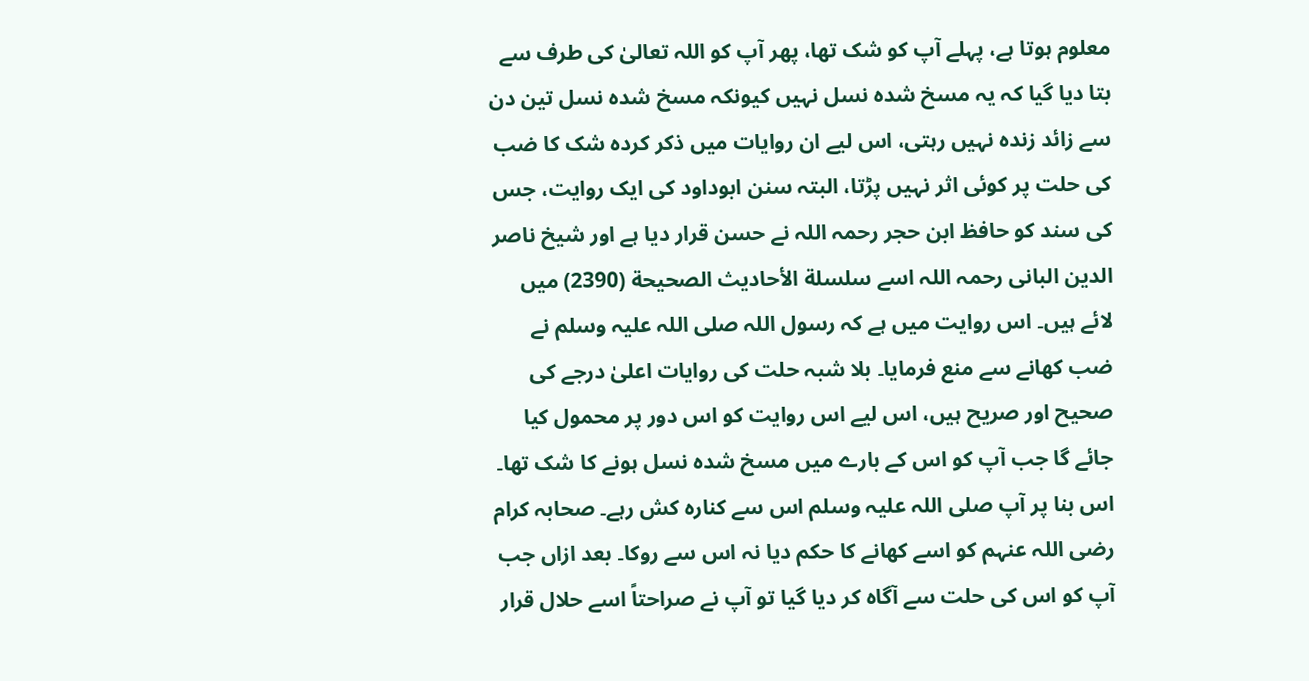معلوم ہوتا ہے، پہلے آپ کو شک تھا، پھر آپ کو اللہ تعالیٰ کی طرف سے بتا دیا گیا کہ یہ مسخ شدہ نسل نہیں کیونکہ مسخ شدہ نسل تین دن سے زائد زندہ نہیں رہتی، اس لیے ان روایات میں ذکر کردہ شک کا ضب کی حلت پر کوئی اثر نہیں پڑتا، البتہ سنن ابوداود کی ایک روایت، جس کی سند کو حافظ ابن حجر رحمہ اللہ نے حسن قرار دیا ہے اور شیخ ناصر الدین البانی رحمہ اللہ اسے سلسلة الأحادیث الصحیحة (2390) میں لائے ہیں۔ اس روایت میں ہے کہ رسول اللہ صلی اللہ علیہ وسلم نے ضب کھانے سے منع فرمایا۔ بلا شبہ حلت کی روایات اعلیٰ درجے کی صحیح اور صریح ہیں، اس لیے اس روایت کو اس دور پر محمول کیا جائے گا جب آپ کو اس کے بارے میں مسخ شدہ نسل ہونے کا شک تھا۔ اس بنا پر آپ صلی اللہ علیہ وسلم اس سے کنارہ کش رہے۔ صحابہ کرام رضی اللہ عنہم کو اسے کھانے کا حکم دیا نہ اس سے روکا۔ بعد ازاں جب آپ کو اس کی حلت سے آگاہ کر دیا گیا تو آپ نے صراحتاً اسے حلال قرار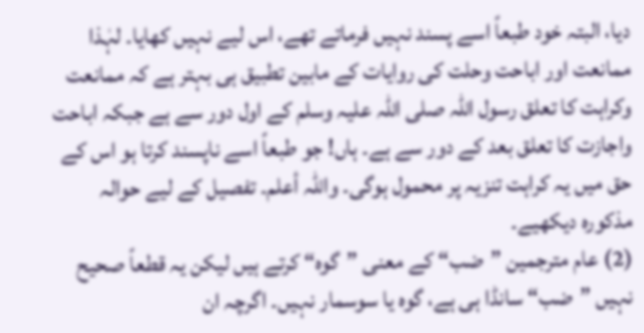دیا، البتہ خود طبعاً اسے پسند نہیں فرماتے تھے، اس لیے نہیں کھایا۔ لہٰذا ممانعت اور اباحت وحلت کی روایات کے مابین تطبیق ہی بہتر ہے کہ ممانعت وکراہت کا تعلق رسول اللہ صلی اللہ علیہ وسلم کے اول دور سے ہے جبکہ اباحت واجازت کا تعلق بعد کے دور سے ہے۔ ہاں! جو طبعاً اسے ناپسند کرتا ہو اس کے حق میں یہ کراہت تنزیہ پر محمول ہوگی۔ واللہ أعلم۔ تفصیل کے لیے حوالہ مذکورہ دیکھیے۔
(2) عام مترجمین ”ضب“ کے معنی ”گوہ“ کرتے ہیں لیکن یہ قطعاً صحیح نہیں ”ضب“ سانڈا ہی ہے، گوہ یا سوسمار نہیں۔ اگرچہ ان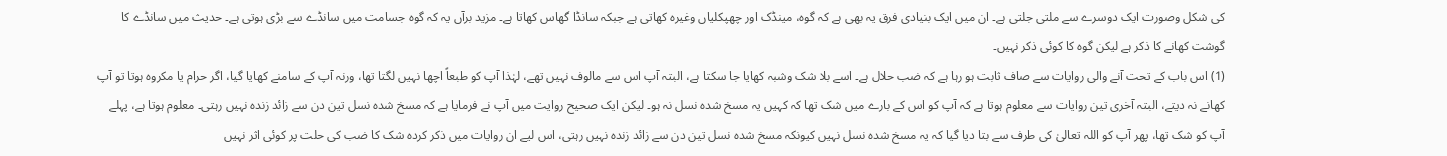کی شکل وصورت ایک دوسرے سے ملتی جلتی ہے۔ ان میں ایک بنیادی فرق یہ بھی ہے کہ گوہ، مینڈک اور چھپکلیاں وغیرہ کھاتی ہے جبکہ سانڈا گھاس کھاتا ہے۔ مزید برآں یہ کہ گوہ جسامت میں سانڈے سے بڑی ہوتی ہے۔ حدیث میں سانڈے کا گوشت کھانے کا ذکر ہے لیکن گوہ کا کوئی ذکر نہیں۔
(1) اس باب کے تحت آنے والی روایات سے صاف ثابت ہو رہا ہے کہ ضب حلال ہے۔ اسے بلا شک وشبہ کھایا جا سکتا ہے، البتہ آپ اس سے مالوف نہیں تھے، لہٰذا آپ کو طبعاً اچھا نہیں لگتا تھا، ورنہ آپ کے سامنے کھایا گیا، اگر حرام یا مکروہ ہوتا تو آپ کھانے نہ دیتے، البتہ آخری تین روایات سے معلوم ہوتا ہے کہ آپ کو اس کے بارے میں شک تھا کہ کہیں یہ مسخ شدہ نسل نہ ہو۔ لیکن ایک صحیح روایت میں آپ نے فرمایا ہے کہ مسخ شدہ نسل تین دن سے زائد زندہ نہیں رہتی۔ معلوم ہوتا ہے، پہلے آپ کو شک تھا، پھر آپ کو اللہ تعالیٰ کی طرف سے بتا دیا گیا کہ یہ مسخ شدہ نسل نہیں کیونکہ مسخ شدہ نسل تین دن سے زائد زندہ نہیں رہتی، اس لیے ان روایات میں ذکر کردہ شک کا ضب کی حلت پر کوئی اثر نہیں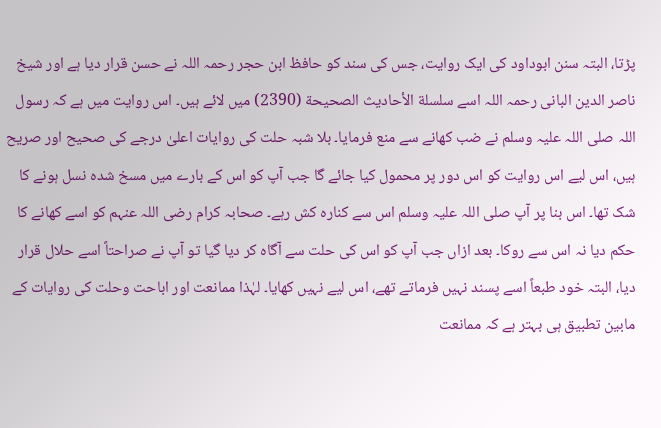پڑتا، البتہ سنن ابوداود کی ایک روایت، جس کی سند کو حافظ ابن حجر رحمہ اللہ نے حسن قرار دیا ہے اور شیخ ناصر الدین البانی رحمہ اللہ اسے سلسلة الأحادیث الصحیحة (2390) میں لائے ہیں۔ اس روایت میں ہے کہ رسول اللہ صلی اللہ علیہ وسلم نے ضب کھانے سے منع فرمایا۔ بلا شبہ حلت کی روایات اعلیٰ درجے کی صحیح اور صریح ہیں، اس لیے اس روایت کو اس دور پر محمول کیا جائے گا جب آپ کو اس کے بارے میں مسخ شدہ نسل ہونے کا شک تھا۔ اس بنا پر آپ صلی اللہ علیہ وسلم اس سے کنارہ کش رہے۔ صحابہ کرام رضی اللہ عنہم کو اسے کھانے کا حکم دیا نہ اس سے روکا۔ بعد ازاں جب آپ کو اس کی حلت سے آگاہ کر دیا گیا تو آپ نے صراحتاً اسے حلال قرار دیا، البتہ خود طبعاً اسے پسند نہیں فرماتے تھے، اس لیے نہیں کھایا۔ لہٰذا ممانعت اور اباحت وحلت کی روایات کے مابین تطبیق ہی بہتر ہے کہ ممانعت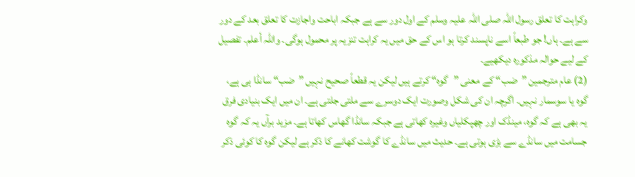وکراہت کا تعلق رسول اللہ صلی اللہ علیہ وسلم کے اول دور سے ہے جبکہ اباحت واجازت کا تعلق بعد کے دور سے ہے۔ ہاں! جو طبعاً اسے ناپسند کرتا ہو اس کے حق میں یہ کراہت تنزیہ پر محمول ہوگی۔ واللہ أعلم۔ تفصیل کے لیے حوالہ مذکورہ دیکھیے۔
(2) عام مترجمین ”ضب“ کے معنی ”گوہ“ کرتے ہیں لیکن یہ قطعاً صحیح نہیں ”ضب“ سانڈا ہی ہے، گوہ یا سوسمار نہیں۔ اگرچہ ان کی شکل وصورت ایک دوسرے سے ملتی جلتی ہے۔ ان میں ایک بنیادی فرق یہ بھی ہے کہ گوہ، مینڈک اور چھپکلیاں وغیرہ کھاتی ہے جبکہ سانڈا گھاس کھاتا ہے۔ مزید برآں یہ کہ گوہ جسامت میں سانڈے سے بڑی ہوتی ہے۔ حدیث میں سانڈے کا گوشت کھانے کا ذکر ہے لیکن گوہ کا کوئی ذکر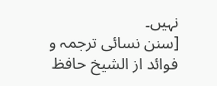نہیں۔
[سنن نسائی ترجمہ و فوائد از الشیخ حافظ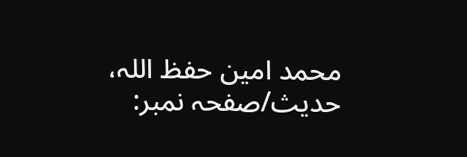محمد امین حفظ اللہ، حدیث/صفحہ نمبر: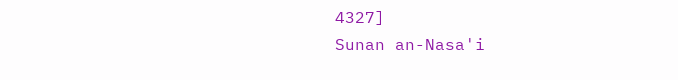4327]
Sunan an-Nasa'i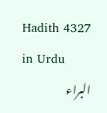Hadith 4327 in Urdu
البراء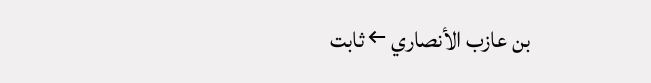بن عازب الأنصاري ← ثابت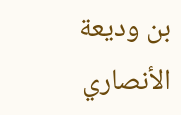بن وديعة الأنصاري